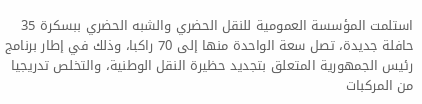استلمت المؤسسة العمومية للنقل الحضري والشبه الحضري ببسكرة 35 حافلة جديدة، تصل سعة الواحدة منها إلى 70 راكبا، وذلك في إطار برنامج رئيس الجمهورية المتعلق بتجديد حظيرة النقل الوطنية، والتخلص تدريجيا من المركبات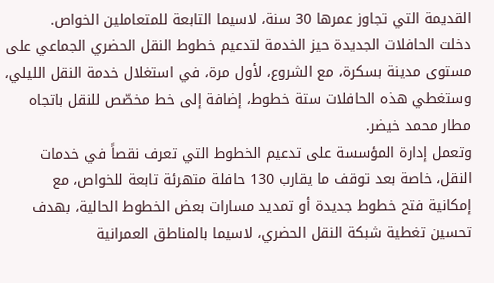القديمة التي تجاوز عمرها 30 سنة، لاسيما التابعة للمتعاملين الخواص.
دخلت الحافلات الجديدة حيز الخدمة لتدعيم خطوط النقل الحضري الجماعي على مستوى مدينة بسكرة، مع الشروع، لأول مرة، في استغلال خدمة النقل الليلي، وستغطي هذه الحافلات ستة خطوط، إضافة إلى خط مخصّص للنقل باتجاه مطار محمد خيضر.
وتعمل إدارة المؤسسة على تدعيم الخطوط التي تعرف نقصاً في خدمات النقل، خاصة بعد توقف ما يقارب 130 حافلة متهرئة تابعة للخواص، مع إمكانية فتح خطوط جديدة أو تمديد مسارات بعض الخطوط الحالية، بهدف تحسين تغطية شبكة النقل الحضري، لاسيما بالمناطق العمرانية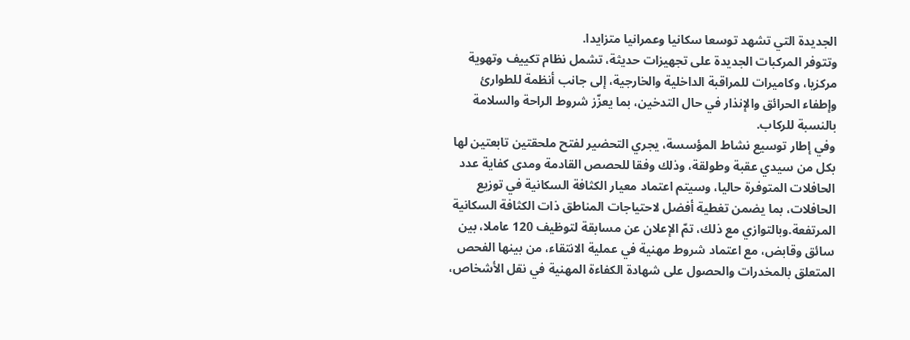الجديدة التي تشهد توسعا سكانيا وعمرانيا متزايدا.
وتتوفر المركبات الجديدة على تجهيزات حديثة، تشمل نظام تكييف وتهوية مركزيا، وكاميرات للمراقبة الداخلية والخارجية، إلى جانب أنظمة للطوارئ وإطفاء الحرائق والإنذار في حال التدخين، بما يعزّز شروط الراحة والسلامة بالنسبة للركاب.
وفي إطار توسيع نشاط المؤسسة، يجري التحضير لفتح ملحقتين تابعتين لها بكل من سيدي عقبة وطولقة، وذلك وفقا للحصص القادمة ومدى كفاية عدد الحافلات المتوفرة حاليا، وسيتم اعتماد معيار الكثافة السكانية في توزيع الحافلات، بما يضمن تغطية أفضل لاحتياجات المناطق ذات الكثافة السكانية المرتفعة.وبالتوازي مع ذلك، تمّ الإعلان عن مسابقة لتوظيف 120 عاملا، بين سائق وقابض، مع اعتماد شروط مهنية في عملية الانتقاء، من بينها الفحص المتعلق بالمخدرات والحصول على شهادة الكفاءة المهنية في نقل الأشخاص،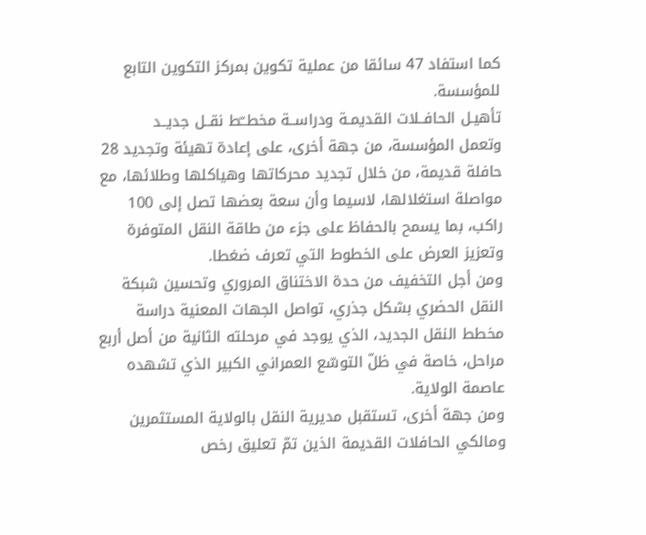كما استفاد 47 سائقا من عملية تكوين بمركز التكوين التابع للمؤسسة.
تأهيـل الحافــلات القديمـة ودراســة مخطــّط نقــل جديــد
وتعمل المؤسسة، من جهة أخرى، على إعادة تهيئة وتجديد 28 حافلة قديمة، من خلال تجديد محركاتها وهياكلها وطلائها، مع مواصلة استغلالها، لاسيما وأن سعة بعضها تصل إلى 100 راكب، بما يسمح بالحفاظ على جزء من طاقة النقل المتوفرة وتعزيز العرض على الخطوط التي تعرف ضغطا.
ومن أجل التخفيف من حدة الاختناق المروري وتحسين شبكة النقل الحضري بشكل جذري، تواصل الجهات المعنية دراسة مخطط النقل الجديد، الذي يوجد في مرحلته الثانية من أصل أربع مراحل، خاصة في ظلّ التوسّع العمراني الكبير الذي تشهده عاصمة الولاية.
ومن جهة أخرى، تستقبل مديرية النقل بالولاية المستثمرين ومالكي الحافلات القديمة الذين تمّ تعليق رخص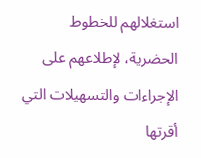استغلالهم للخطوط الحضرية، لإطلاعهم على الإجراءات والتسهيلات التي أقرتها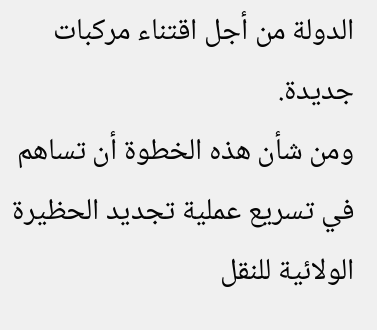الدولة من أجل اقتناء مركبات جديدة.
ومن شأن هذه الخطوة أن تساهم في تسريع عملية تجديد الحظيرة الولائية للنقل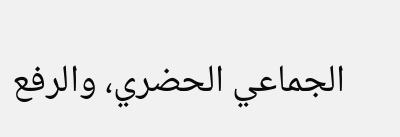الجماعي الحضري، والرفع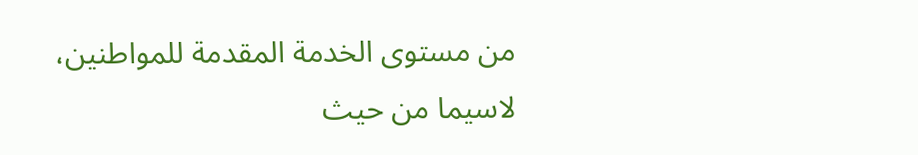من مستوى الخدمة المقدمة للمواطنين، لاسيما من حيث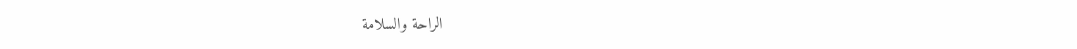الراحة والسلامة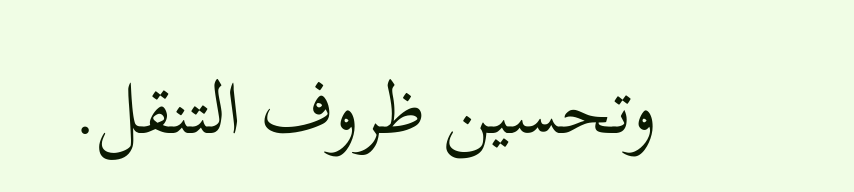وتحسين ظروف التنقل.